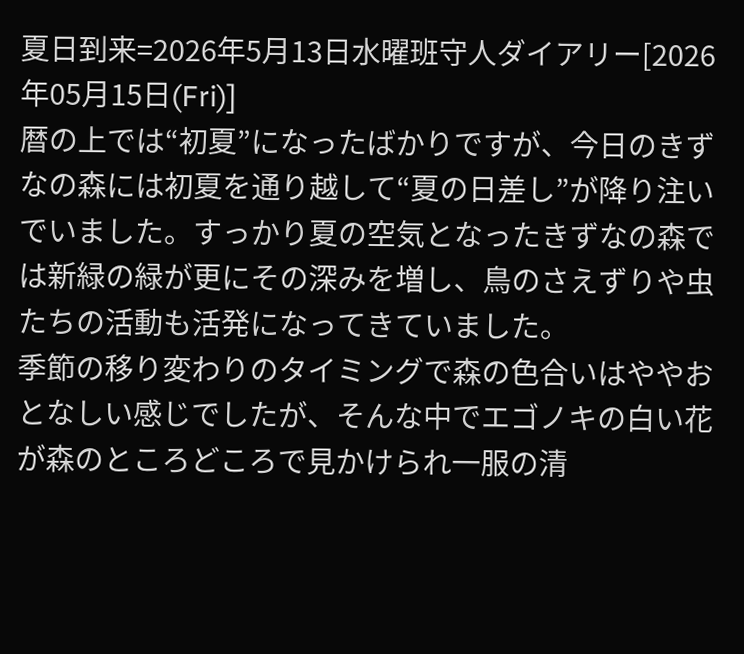夏日到来=2026年5月13日水曜班守人ダイアリー[2026年05月15日(Fri)]
暦の上では“初夏”になったばかりですが、今日のきずなの森には初夏を通り越して“夏の日差し”が降り注いでいました。すっかり夏の空気となったきずなの森では新緑の緑が更にその深みを増し、鳥のさえずりや虫たちの活動も活発になってきていました。
季節の移り変わりのタイミングで森の色合いはややおとなしい感じでしたが、そんな中でエゴノキの白い花が森のところどころで見かけられ一服の清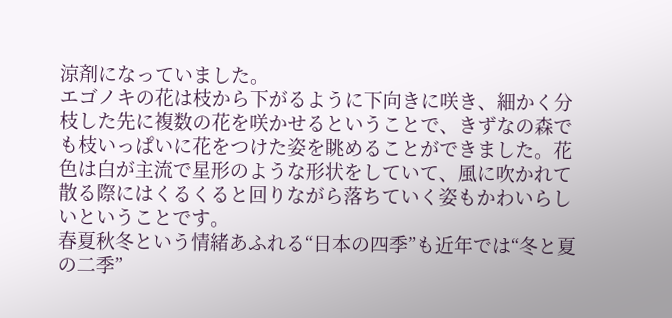涼剤になっていました。
エゴノキの花は枝から下がるように下向きに咲き、細かく分枝した先に複数の花を咲かせるということで、きずなの森でも枝いっぱいに花をつけた姿を眺めることができました。花色は白が主流で星形のような形状をしていて、風に吹かれて散る際にはくるくると回りながら落ちていく姿もかわいらしいということです。
春夏秋冬という情緒あふれる“日本の四季”も近年では“冬と夏の二季”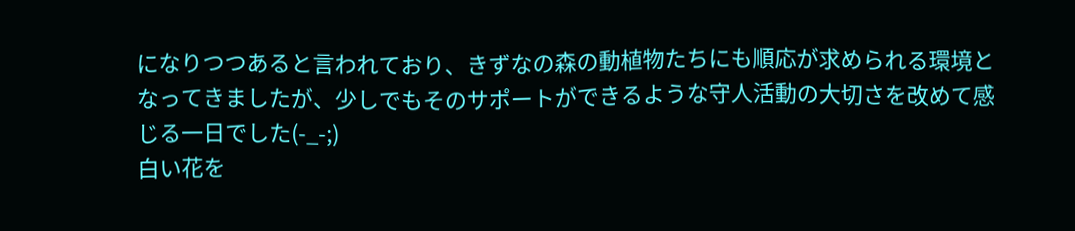になりつつあると言われており、きずなの森の動植物たちにも順応が求められる環境となってきましたが、少しでもそのサポートができるような守人活動の大切さを改めて感じる一日でした(-_-;)
白い花を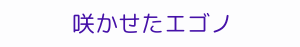咲かせたエゴノ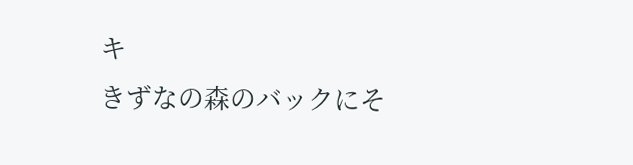キ
きずなの森のバックにそ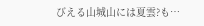びえる山城山には夏雲?も…